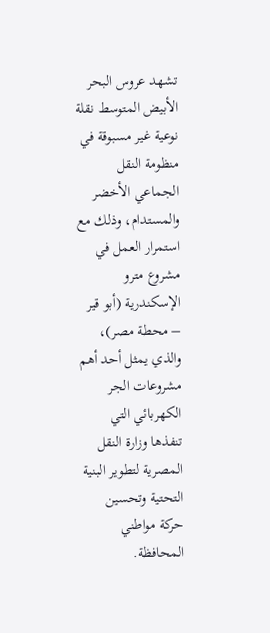تشهد عروس البحر الأبيض المتوسط نقلة نوعية غير مسبوقة في منظومة النقل الجماعي الأخضر والمستدام، وذلك مع استمرار العمل في مشروع مترو الإسكندرية (أبو قير – محطة مصر)، والذي يمثل أحد أهم مشروعات الجر الكهربائي التي تنفذها وزارة النقل المصرية لتطوير البنية التحتية وتحسين حركة مواطني المحافظة.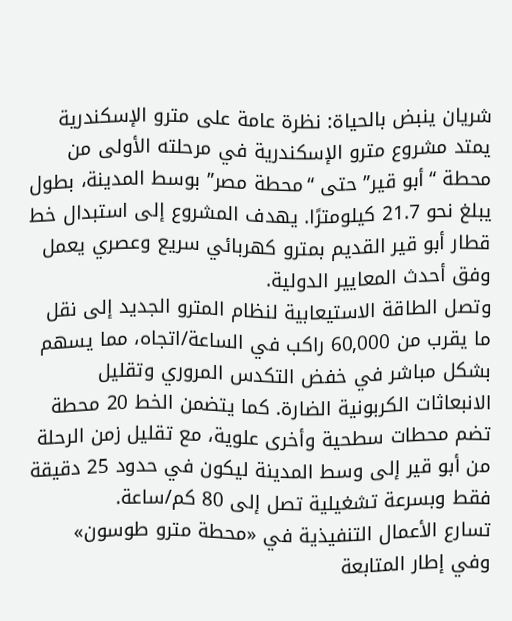شريان ينبض بالحياة: نظرة عامة على مترو الإسكندرية
يمتد مشروع مترو الإسكندرية في مرحلته الأولى من محطة “أبو قير” حتى “محطة مصر” بوسط المدينة، بطول يبلغ نحو 21.7 كيلومترًا. يهدف المشروع إلى استبدال خط قطار أبو قير القديم بمترو كهربائي سريع وعصري يعمل وفق أحدث المعايير الدولية.
وتصل الطاقة الاستيعابية لنظام المترو الجديد إلى نقل ما يقرب من 60,000 راكب في الساعة/اتجاه، مما يسهم بشكل مباشر في خفض التكدس المروري وتقليل الانبعاثات الكربونية الضارة. كما يتضمن الخط 20 محطة تضم محطات سطحية وأخرى علوية، مع تقليل زمن الرحلة من أبو قير إلى وسط المدينة ليكون في حدود 25 دقيقة فقط وبسرعة تشغيلية تصل إلى 80 كم/ساعة.
تسارع الأعمال التنفيذية في «محطة مترو طوسون»
وفي إطار المتابعة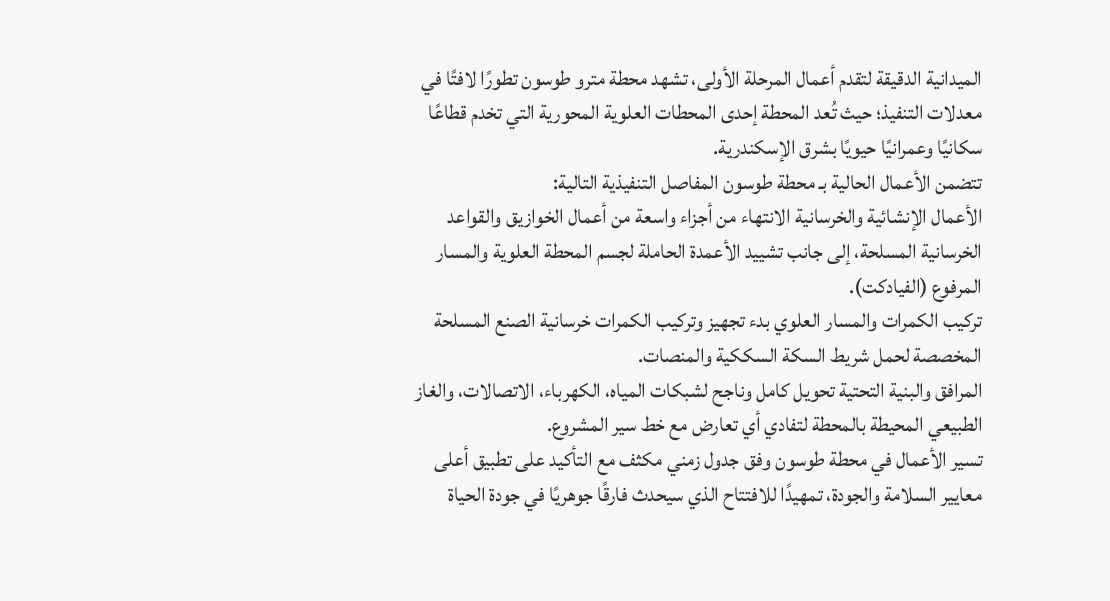الميدانية الدقيقة لتقدم أعمال المرحلة الأولى، تشهد محطة مترو طوسون تطورًا لافتًا في معدلات التنفيذ؛ حيث تُعد المحطة إحدى المحطات العلوية المحورية التي تخدم قطاعًا سكانيًا وعمرانيًا حيويًا بشرق الإسكندرية.
تتضمن الأعمال الحالية بـ محطة طوسون المفاصل التنفيذية التالية:
الأعمال الإنشائية والخرسانية الانتهاء من أجزاء واسعة من أعمال الخوازيق والقواعد الخرسانية المسلحة، إلى جانب تشييد الأعمدة الحاملة لجسم المحطة العلوية والمسار المرفوع (الفيادكت).
تركيب الكمرات والمسار العلوي بدء تجهيز وتركيب الكمرات خرسانية الصنع المسلحة المخصصة لحمل شريط السكة السككية والمنصات.
المرافق والبنية التحتية تحويل كامل وناجح لشبكات المياه، الكهرباء، الاتصالات، والغاز الطبيعي المحيطة بالمحطة لتفادي أي تعارض مع خط سير المشروع.
تسير الأعمال في محطة طوسون وفق جدول زمني مكثف مع التأكيد على تطبيق أعلى معايير السلامة والجودة، تمهيدًا للافتتاح الذي سيحدث فارقًا جوهريًا في جودة الحياة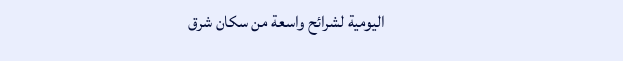اليومية لشرائح واسعة من سكان شرق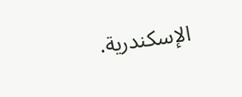الإسكندرية.